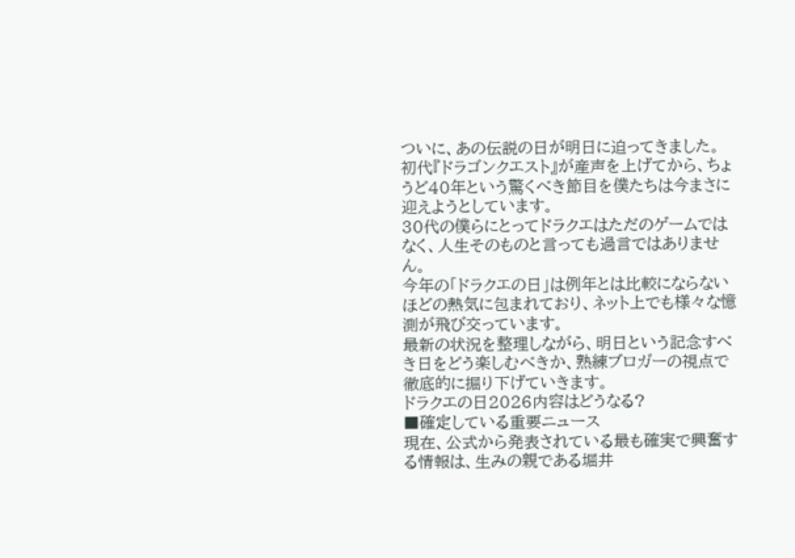ついに、あの伝説の日が明日に迫ってきました。
初代『ドラゴンクエスト』が産声を上げてから、ちょうど40年という驚くべき節目を僕たちは今まさに迎えようとしています。
30代の僕らにとってドラクエはただのゲームではなく、人生そのものと言っても過言ではありません。
今年の「ドラクエの日」は例年とは比較にならないほどの熱気に包まれており、ネット上でも様々な憶測が飛び交っています。
最新の状況を整理しながら、明日という記念すべき日をどう楽しむべきか、熟練ブロガーの視点で徹底的に掘り下げていきます。
ドラクエの日2026内容はどうなる?
■確定している重要ニュース
現在、公式から発表されている最も確実で興奮する情報は、生みの親である堀井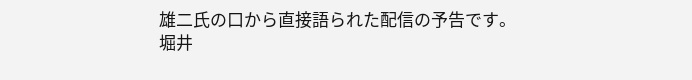雄二氏の口から直接語られた配信の予告です。
堀井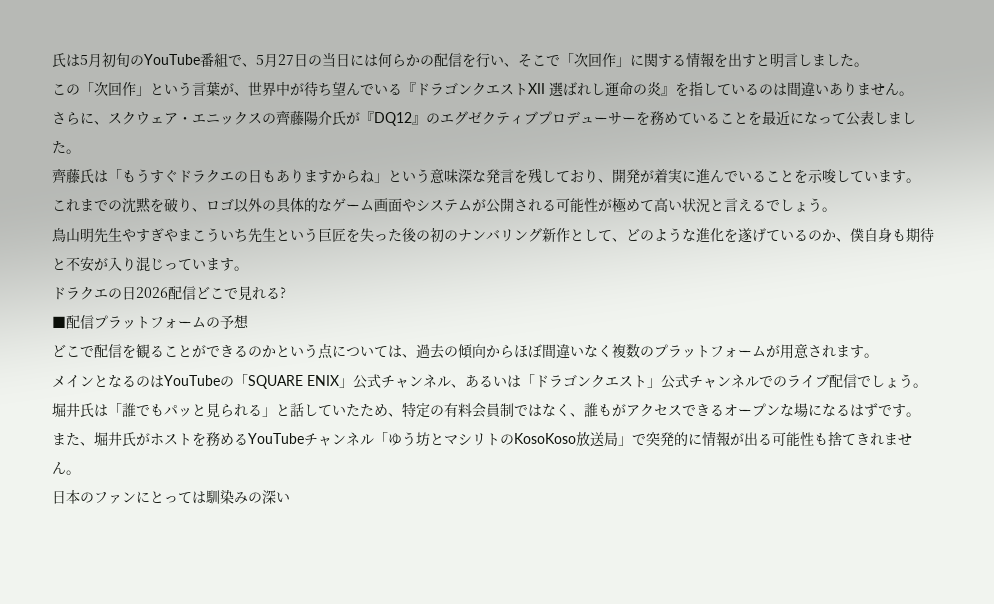氏は5月初旬のYouTube番組で、5月27日の当日には何らかの配信を行い、そこで「次回作」に関する情報を出すと明言しました。
この「次回作」という言葉が、世界中が待ち望んでいる『ドラゴンクエストXII 選ばれし運命の炎』を指しているのは間違いありません。
さらに、スクウェア・エニックスの齊藤陽介氏が『DQ12』のエグゼクティブプロデューサーを務めていることを最近になって公表しました。
齊藤氏は「もうすぐドラクエの日もありますからね」という意味深な発言を残しており、開発が着実に進んでいることを示唆しています。
これまでの沈黙を破り、ロゴ以外の具体的なゲーム画面やシステムが公開される可能性が極めて高い状況と言えるでしょう。
鳥山明先生やすぎやまこういち先生という巨匠を失った後の初のナンバリング新作として、どのような進化を遂げているのか、僕自身も期待と不安が入り混じっています。
ドラクエの日2026配信どこで見れる?
■配信プラットフォームの予想
どこで配信を観ることができるのかという点については、過去の傾向からほぼ間違いなく複数のプラットフォームが用意されます。
メインとなるのはYouTubeの「SQUARE ENIX」公式チャンネル、あるいは「ドラゴンクエスト」公式チャンネルでのライブ配信でしょう。
堀井氏は「誰でもパッと見られる」と話していたため、特定の有料会員制ではなく、誰もがアクセスできるオープンな場になるはずです。
また、堀井氏がホストを務めるYouTubeチャンネル「ゆう坊とマシリトのKosoKoso放送局」で突発的に情報が出る可能性も捨てきれません。
日本のファンにとっては馴染みの深い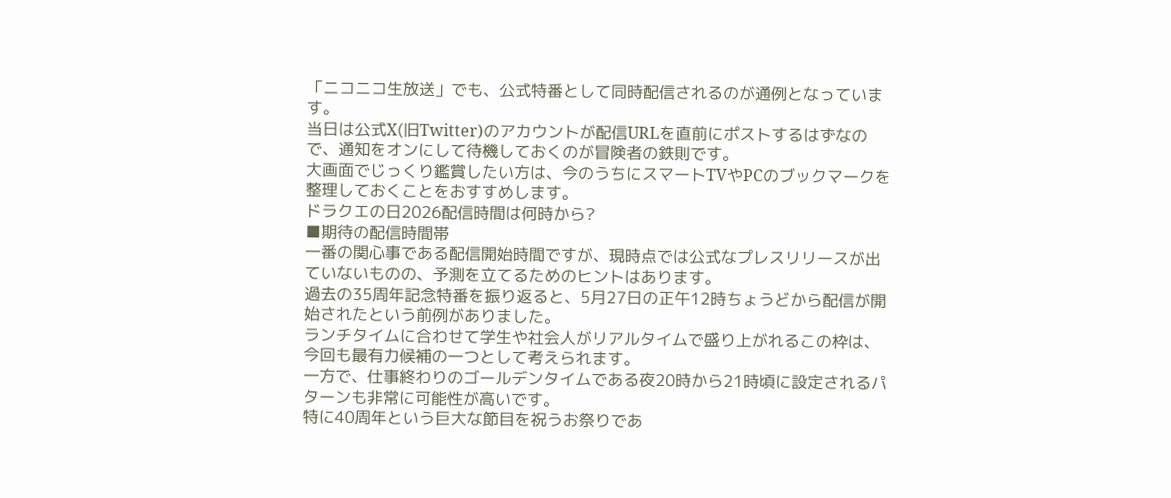「ニコニコ生放送」でも、公式特番として同時配信されるのが通例となっています。
当日は公式X(旧Twitter)のアカウントが配信URLを直前にポストするはずなので、通知をオンにして待機しておくのが冒険者の鉄則です。
大画面でじっくり鑑賞したい方は、今のうちにスマートTVやPCのブックマークを整理しておくことをおすすめします。
ドラクエの日2026配信時間は何時から?
■期待の配信時間帯
一番の関心事である配信開始時間ですが、現時点では公式なプレスリリースが出ていないものの、予測を立てるためのヒントはあります。
過去の35周年記念特番を振り返ると、5月27日の正午12時ちょうどから配信が開始されたという前例がありました。
ランチタイムに合わせて学生や社会人がリアルタイムで盛り上がれるこの枠は、今回も最有力候補の一つとして考えられます。
一方で、仕事終わりのゴールデンタイムである夜20時から21時頃に設定されるパターンも非常に可能性が高いです。
特に40周年という巨大な節目を祝うお祭りであ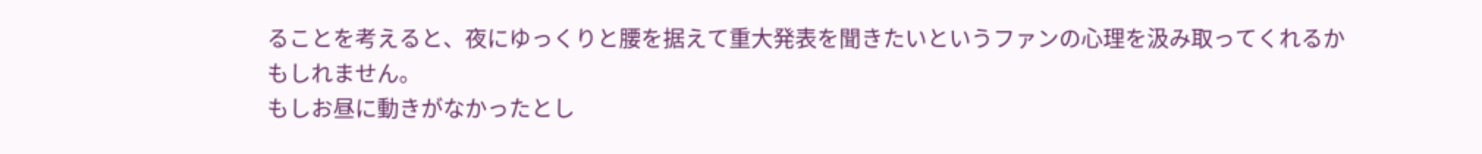ることを考えると、夜にゆっくりと腰を据えて重大発表を聞きたいというファンの心理を汲み取ってくれるかもしれません。
もしお昼に動きがなかったとし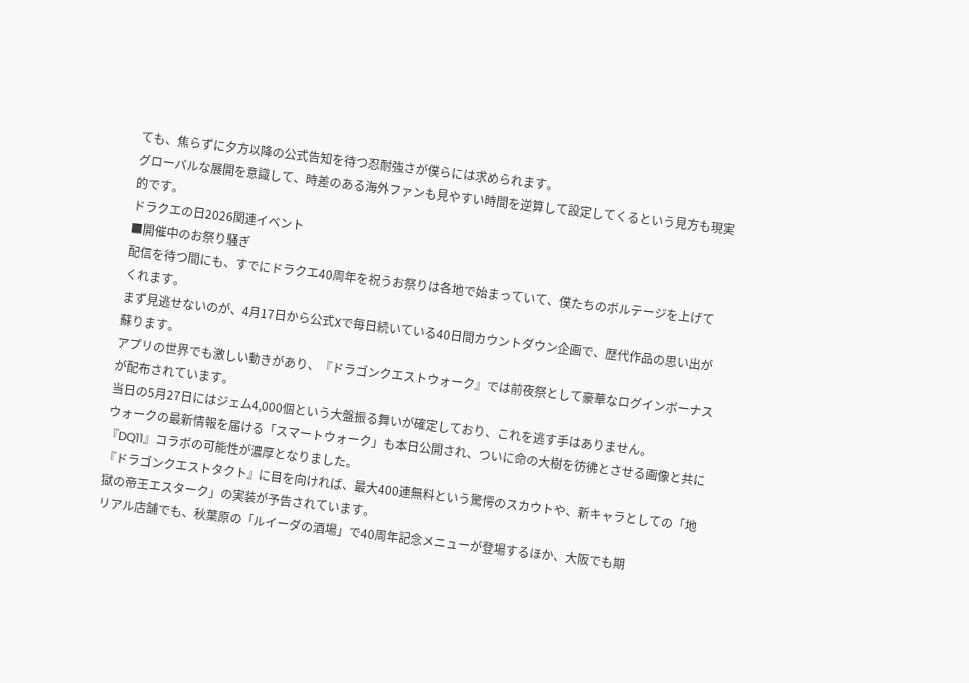ても、焦らずに夕方以降の公式告知を待つ忍耐強さが僕らには求められます。
グローバルな展開を意識して、時差のある海外ファンも見やすい時間を逆算して設定してくるという見方も現実的です。
ドラクエの日2026関連イベント
■開催中のお祭り騒ぎ
配信を待つ間にも、すでにドラクエ40周年を祝うお祭りは各地で始まっていて、僕たちのボルテージを上げてくれます。
まず見逃せないのが、4月17日から公式Xで毎日続いている40日間カウントダウン企画で、歴代作品の思い出が蘇ります。
アプリの世界でも激しい動きがあり、『ドラゴンクエストウォーク』では前夜祭として豪華なログインボーナスが配布されています。
当日の5月27日にはジェム4,000個という大盤振る舞いが確定しており、これを逃す手はありません。
ウォークの最新情報を届ける「スマートウォーク」も本日公開され、ついに命の大樹を彷彿とさせる画像と共に『DQ11』コラボの可能性が濃厚となりました。
『ドラゴンクエストタクト』に目を向ければ、最大400連無料という驚愕のスカウトや、新キャラとしての「地獄の帝王エスターク」の実装が予告されています。
リアル店舗でも、秋葉原の「ルイーダの酒場」で40周年記念メニューが登場するほか、大阪でも期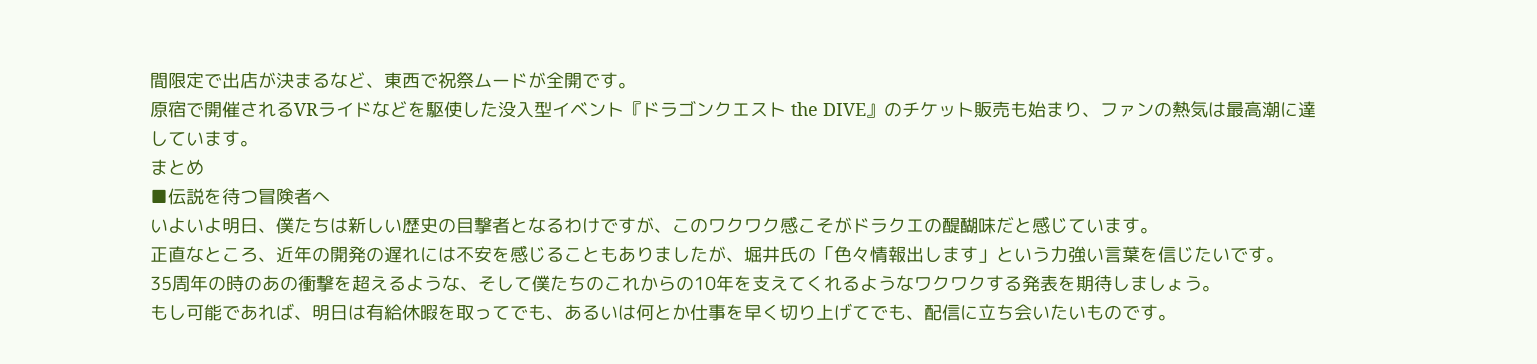間限定で出店が決まるなど、東西で祝祭ムードが全開です。
原宿で開催されるVRライドなどを駆使した没入型イベント『ドラゴンクエスト the DIVE』のチケット販売も始まり、ファンの熱気は最高潮に達しています。
まとめ
■伝説を待つ冒険者へ
いよいよ明日、僕たちは新しい歴史の目撃者となるわけですが、このワクワク感こそがドラクエの醍醐味だと感じています。
正直なところ、近年の開発の遅れには不安を感じることもありましたが、堀井氏の「色々情報出します」という力強い言葉を信じたいです。
35周年の時のあの衝撃を超えるような、そして僕たちのこれからの10年を支えてくれるようなワクワクする発表を期待しましょう。
もし可能であれば、明日は有給休暇を取ってでも、あるいは何とか仕事を早く切り上げてでも、配信に立ち会いたいものです。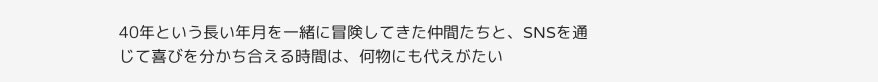40年という長い年月を一緒に冒険してきた仲間たちと、SNSを通じて喜びを分かち合える時間は、何物にも代えがたい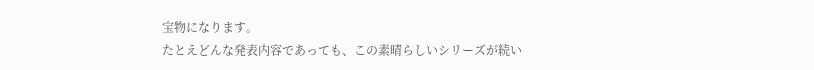宝物になります。
たとえどんな発表内容であっても、この素晴らしいシリーズが続い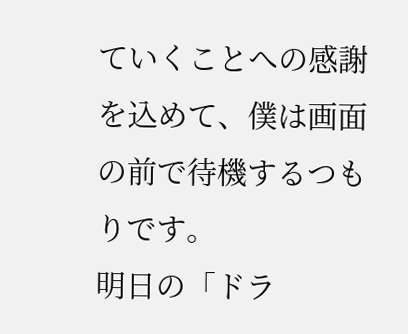ていくことへの感謝を込めて、僕は画面の前で待機するつもりです。
明日の「ドラ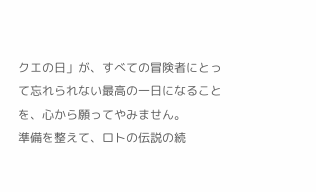クエの日」が、すべての冒険者にとって忘れられない最高の一日になることを、心から願ってやみません。
準備を整えて、ロトの伝説の続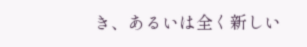き、あるいは全く新しい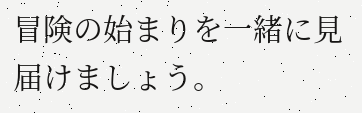冒険の始まりを一緒に見届けましょう。